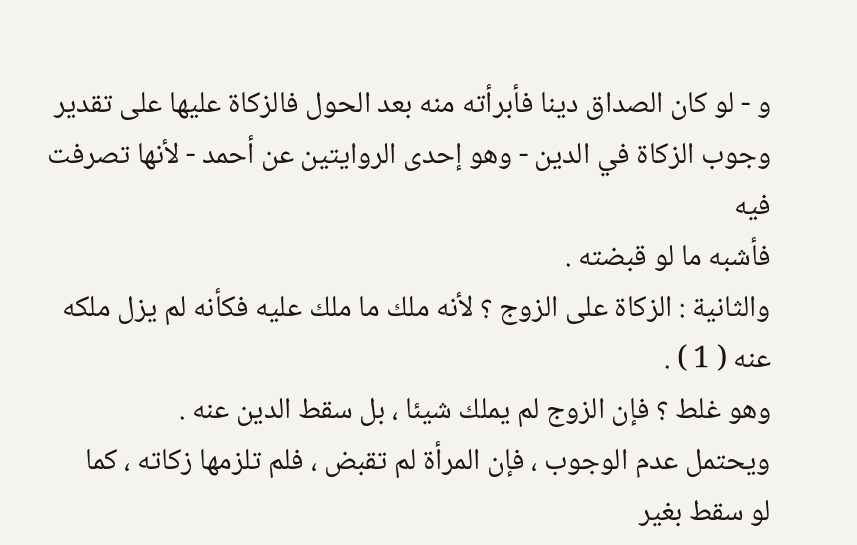و - لو كان الصداق دينا فأبرأته منه بعد الحول فالزكاة عليها على تقدير
وجوب الزكاة في الدين - وهو إحدى الروايتين عن أحمد - لأنها تصرفت فيه
فأشبه ما لو قبضته .
والثانية : الزكاة على الزوج ؟ لأنه ملك ما ملك عليه فكأنه لم يزل ملكه
عنه ( 1 ) .
وهو غلط ؟ فإن الزوج لم يملك شيئا ، بل سقط الدين عنه .
ويحتمل عدم الوجوب ، فإن المرأة لم تقبض ، فلم تلزمها زكاته ، كما
لو سقط بغير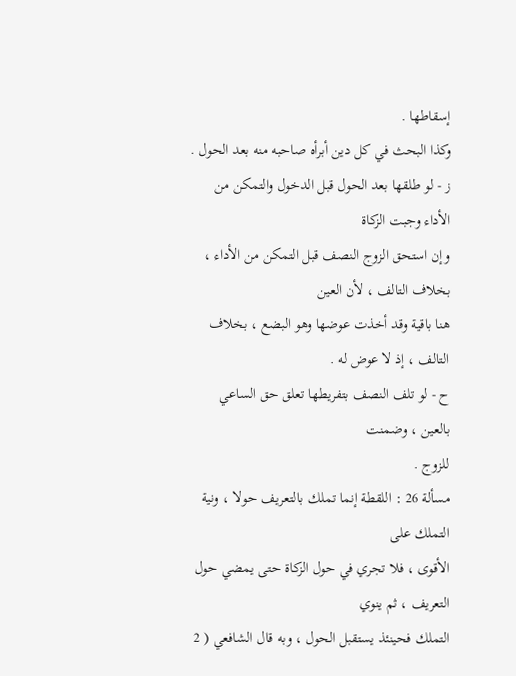إسقاطها .
وكذا البحث في كل دين أبرأه صاحبه منه بعد الحول .
ز - لو طلقها بعد الحول قبل الدخول والتمكن من الأداء وجبت الزكاة
وإن استحق الزوج النصف قبل التمكن من الأداء ، بخلاف التالف ، لأن العين
هنا باقية وقد أخذت عوضها وهو البضع ، بخلاف التالف ، إذ لا عوض له .
ح - لو تلف النصف بتفريطها تعلق حق الساعي بالعين ، وضمنت
للزوج .
مسألة 26 : اللقطة إنما تملك بالتعريف حولا ، ونية التملك على
الأقوى ، فلا تجري في حول الزكاة حتى يمضي حول التعريف ، ثم ينوي
التملك فحينئذ يستقبل الحول ، وبه قال الشافعي ( 2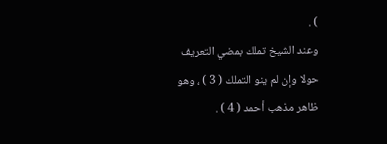) .
وعند الشيخ تملك بمضي التعريف حولا وإن لم ينو التملك ( 3 ) ، وهو
ظاهر مذهب أحمد ( 4 ) .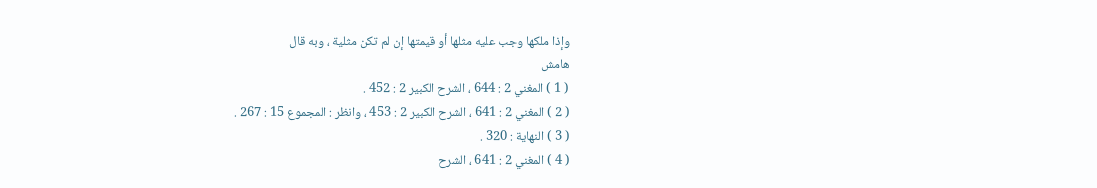وإذا ملكها وجب عليه مثلها أو قيمتها إن لم تكن مثلية ، وبه قال
هامش
( 1 ) المغني 2 : 644 ، الشرح الكبير 2 : 452 .
( 2 ) المغني 2 : 641 ، الشرح الكبير 2 : 453 ، وانظر : المجموع 15 : 267 .
( 3 ) النهاية : 320 .
( 4 ) المغني 2 : 641 ، الشرح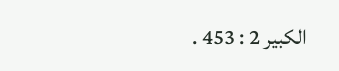الكبير 2 : 453 .